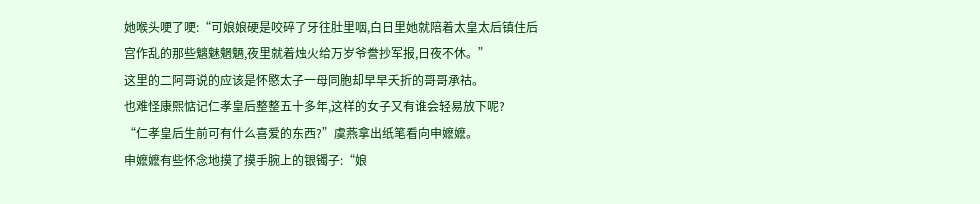她喉头哽了哽:“可娘娘硬是咬碎了牙往肚里咽,白日里她就陪着太皇太后镇住后宫作乱的那些魑魅魍魉,夜里就着烛火给万岁爷誊抄军报,日夜不休。”
这里的二阿哥说的应该是怀愍太子一母同胞却早早夭折的哥哥承祜。
也难怪康熙惦记仁孝皇后整整五十多年,这样的女子又有谁会轻易放下呢?
“仁孝皇后生前可有什么喜爱的东西?”虞燕拿出纸笔看向申嬷嬷。
申嬷嬷有些怀念地摸了摸手腕上的银镯子:“娘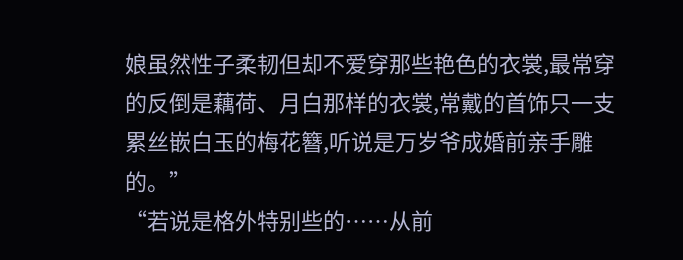娘虽然性子柔韧但却不爱穿那些艳色的衣裳,最常穿的反倒是藕荷、月白那样的衣裳,常戴的首饰只一支累丝嵌白玉的梅花簪,听说是万岁爷成婚前亲手雕的。”
“若说是格外特别些的……从前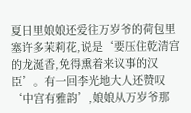夏日里娘娘还爱往万岁爷的荷包里塞许多茉莉花,说是‘要压住乾清宫的龙涎香,免得熏着来议事的汉臣’。有一回李光地大人还赞叹‘中宫有雅韵’,娘娘从万岁爷那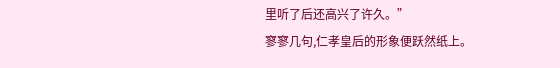里听了后还高兴了许久。”
寥寥几句,仁孝皇后的形象便跃然纸上。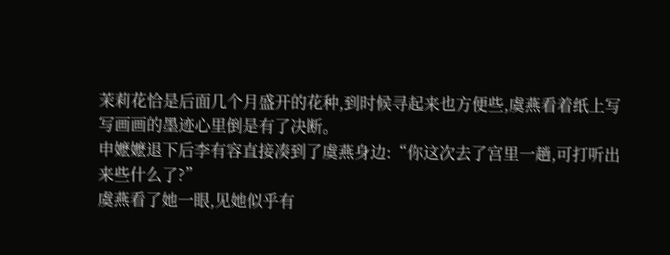茉莉花恰是后面几个月盛开的花种,到时候寻起来也方便些,虞燕看着纸上写写画画的墨迹心里倒是有了决断。
申嬷嬷退下后李有容直接凑到了虞燕身边:“你这次去了宫里一趟,可打听出来些什么了?”
虞燕看了她一眼,见她似乎有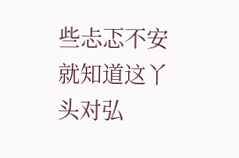些忐忑不安就知道这丫头对弘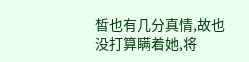皙也有几分真情,故也没打算瞒着她,将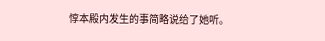惇本殿内发生的事简略说给了她听。